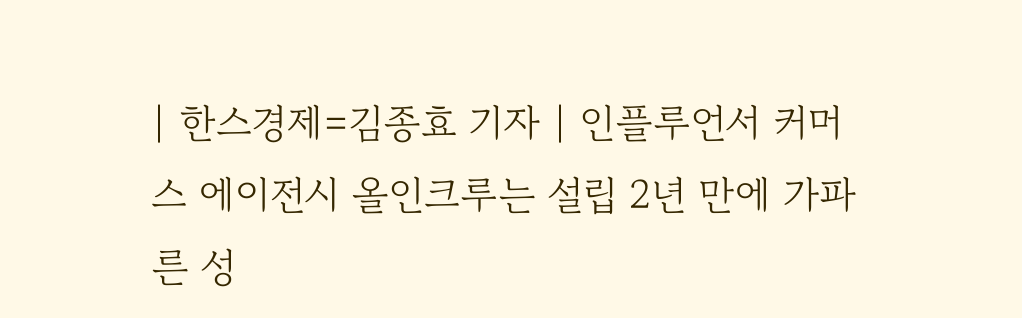| 한스경제=김종효 기자 | 인플루언서 커머스 에이전시 올인크루는 설립 2년 만에 가파른 성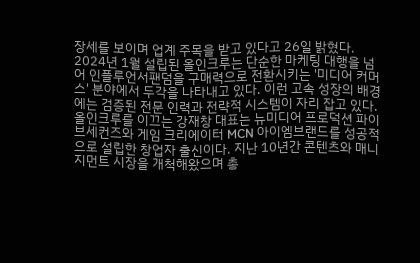장세를 보이며 업계 주목을 받고 있다고 26일 밝혔다.
2024년 1월 설립된 올인크루는 단순한 마케팅 대행을 넘어 인플루언서팬덤을 구매력으로 전환시키는 '미디어 커머스' 분야에서 두각을 나타내고 있다. 이런 고속 성장의 배경에는 검증된 전문 인력과 전략적 시스템이 자리 잡고 있다.
올인크루를 이끄는 강재창 대표는 뉴미디어 프로덕션 파이브세컨즈와 게임 크리에이터 MCN 아이엠브랜드를 성공적으로 설립한 창업자 출신이다. 지난 10년간 콘텐츠와 매니지먼트 시장을 개척해왔으며 총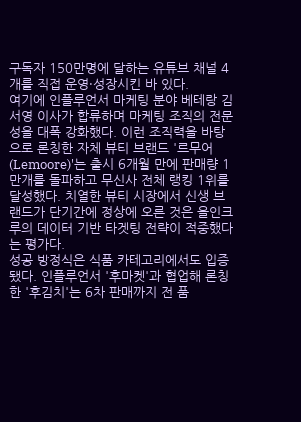구독자 150만명에 달하는 유튜브 채널 4개를 직접 운영·성장시킨 바 있다.
여기에 인플루언서 마케팅 분야 베테랑 김서영 이사가 합류하며 마케팅 조직의 전문성을 대폭 강화했다. 이런 조직력을 바탕으로 론칭한 자체 뷰티 브랜드 '르무어(Lemoore)'는 출시 6개월 만에 판매량 1만개를 돌파하고 무신사 전체 랭킹 1위를 달성했다. 치열한 뷰티 시장에서 신생 브랜드가 단기간에 정상에 오른 것은 올인크루의 데이터 기반 타겟팅 전략이 적중했다는 평가다.
성공 방정식은 식품 카테고리에서도 입증됐다. 인플루언서 '후마켓'과 협업해 론칭한 '후김치'는 6차 판매까지 전 품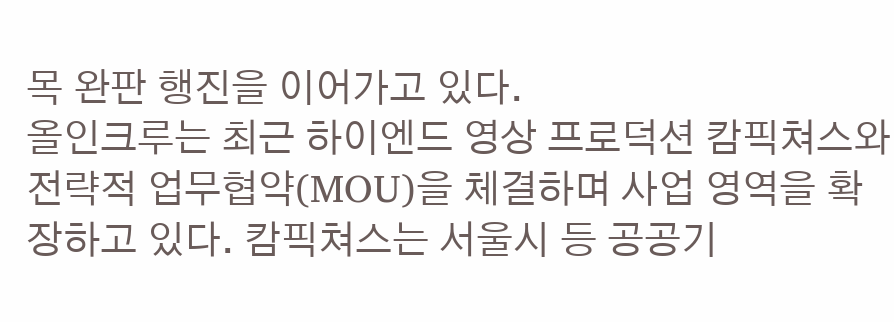목 완판 행진을 이어가고 있다.
올인크루는 최근 하이엔드 영상 프로덕션 캄픽쳐스와 전략적 업무협약(MOU)을 체결하며 사업 영역을 확장하고 있다. 캄픽쳐스는 서울시 등 공공기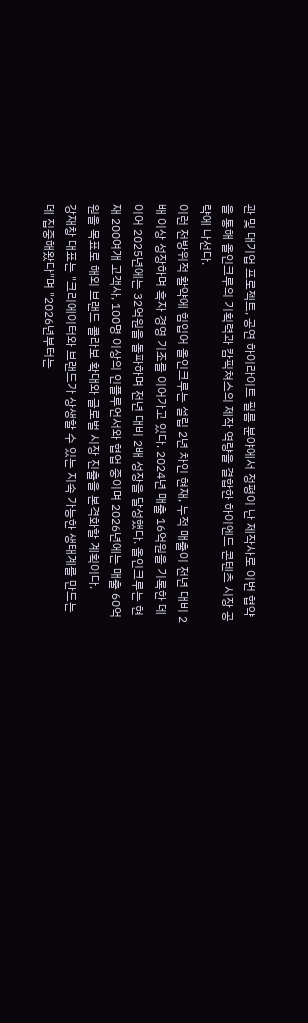관 및 대기업 프로젝트, 공연 하이라이트 필름 분야에서 정평이 난 제작사로 이번 협약을 통해 올인크루의 기획력과 캄픽쳐스의 제작 역량을 결합한 하이엔드 콘텐츠 시장 공략에 나선다.
이런 전방위적 활약에 힘입어 올인크루는 설립 2년 차인 현재, 누적 매출이 전년 대비 2배 이상 성장하며 흑자 경영 기조를 이어가고 있다. 2024년 매출 16억원을 기록한 데 이어 2025년에는 32억원을 돌파하며 전년 대비 2배 성장을 달성했다. 올인크루는 현재 200여개 고객사, 100명 이상의 인플루언서와 협업 중이며 2026년에는 매출 60억원을 목표로 해외 브랜드 콜라보 확대와 글로벌 시장 진출을 본격화할 계획이다.
강재창 대표는 "크리에이터와 브랜드가 상생할 수 있는 지속 가능한 생태계를 만드는 데 집중해왔다"며 "2026년부터는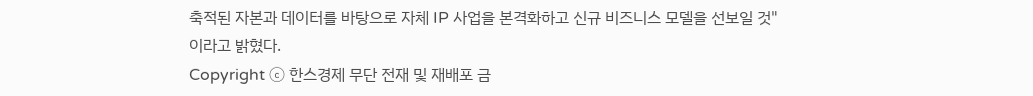축적된 자본과 데이터를 바탕으로 자체 IP 사업을 본격화하고 신규 비즈니스 모델을 선보일 것"이라고 밝혔다.
Copyright ⓒ 한스경제 무단 전재 및 재배포 금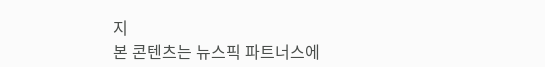지
본 콘텐츠는 뉴스픽 파트너스에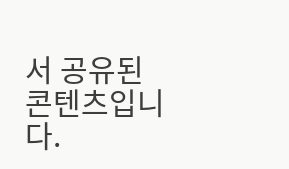서 공유된 콘텐츠입니다.